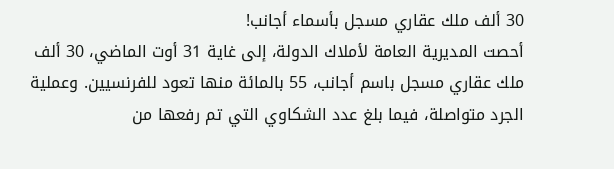30 ألف ملك عقاري مسجل بأسماء أجانب!
أحصت المديرية العامة لأملاك الدولة، إلى غاية 31 أوت الماضي، 30 ألف ملك عقاري مسجل باسم أجانب، 55 بالمائة منها تعود للفرنسيين. وعملية الجرد متواصلة، فيما بلغ عدد الشكاوي التي تم رفعها من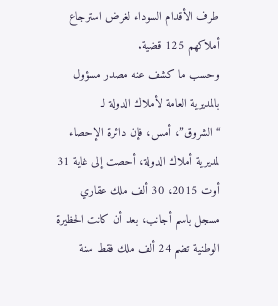طرف الأقدام السوداء لغرض استرجاع أملاكهم 125 قضية.
وحسب ما كشف عنه مصدر مسؤول بالمديرية العامة لأملاك الدولة لـ “الشروق”، أمس، فإن دائرة الإحصاء لمديرية أملاك الدولة، أحصت إلى غاية 31 أوت 2015، 30 ألف ملك عقاري مسجل باسم أجانب، بعد أن كانت الحظيرة الوطنية تضم 24 ألف ملك فقط سنة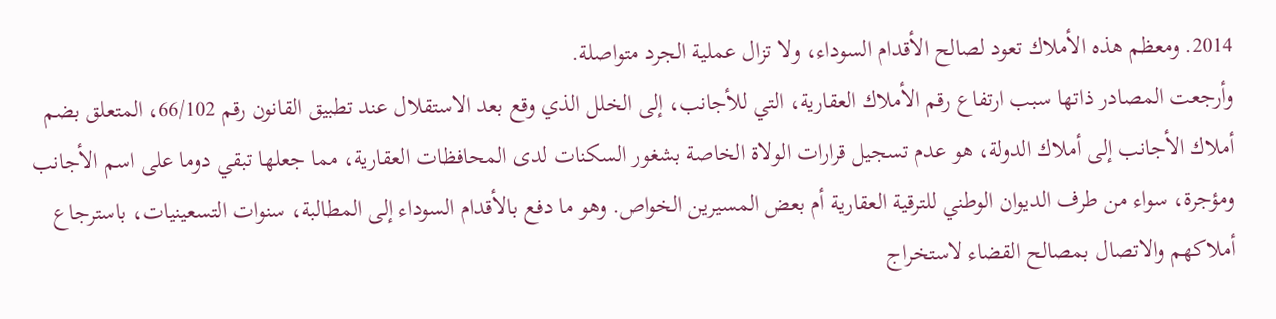2014. ومعظم هذه الأملاك تعود لصالح الأقدام السوداء، ولا تزال عملية الجرد متواصلة.
وأرجعت المصادر ذاتها سبب ارتفاع رقم الأملاك العقارية، التي للأجانب، إلى الخلل الذي وقع بعد الاستقلال عند تطبيق القانون رقم 66/102، المتعلق بضم أملاك الأجانب إلى أملاك الدولة، هو عدم تسجيل قرارات الولاة الخاصة بشغور السكنات لدى المحافظات العقارية، مما جعلها تبقي دوما على اسم الأجانب ومؤجرة، سواء من طرف الديوان الوطني للترقية العقارية أم بعض المسيرين الخواص. وهو ما دفع بالأقدام السوداء إلى المطالبة، سنوات التسعينيات، باسترجاع أملاكهم والاتصال بمصالح القضاء لاستخراج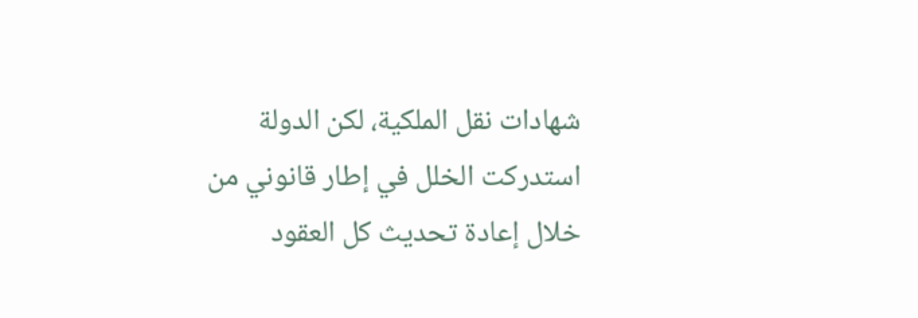شهادات نقل الملكية، لكن الدولة استدركت الخلل في إطار قانوني من خلال إعادة تحديث كل العقود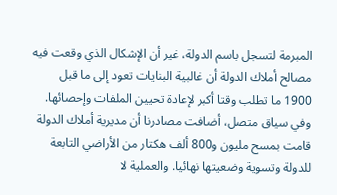المبرمة لتسجل باسم الدولة، غير أن الإشكال الذي وقعت فيه مصالح أملاك الدولة أن غالبية البنايات تعود إلى ما قبل 1900 ما تطلب وقتا أكبر لإعادة تحيين الملفات وإحصائها.
وفي سياق متصل، أضافت مصادرنا أن مديرية أملاك الدولة قامت بمسح مليون و800 ألف هكتار من الأراضي التابعة للدولة وتسوية وضعيتها نهائيا. والعملية لا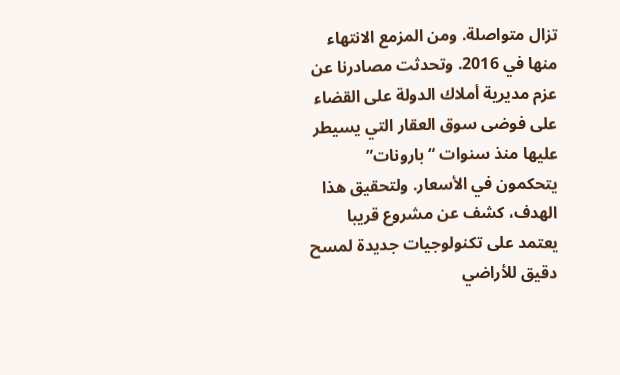تزال متواصلة. ومن المزمع الانتهاء منها في 2016. وتحدثت مصادرنا عن عزم مديرية أملاك الدولة على القضاء على فوضى سوق العقار التي يسيطر عليها منذ سنوات “بارونات” يتحكمون في الأسعار. ولتحقيق هذا الهدف، كشف عن مشروع قريبا يعتمد على تكنولوجيات جديدة لمسح دقيق للأراضي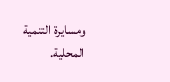ومسايرة التنمية المحلية.